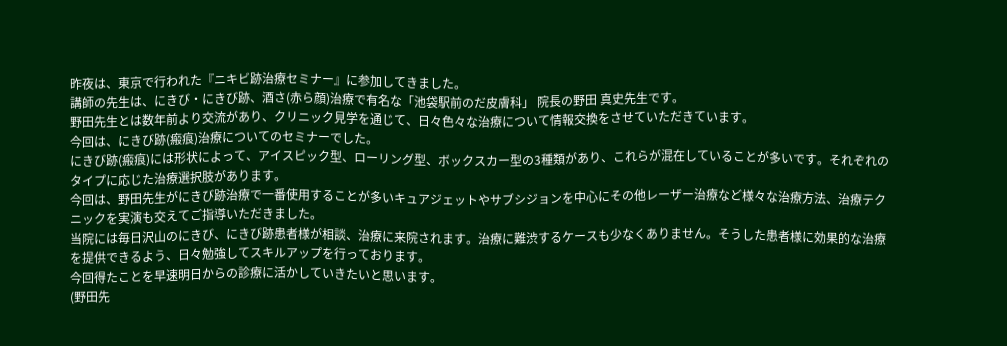昨夜は、東京で行われた『ニキビ跡治療セミナー』に参加してきました。
講師の先生は、にきび・にきび跡、酒さ(赤ら顔)治療で有名な「池袋駅前のだ皮膚科」 院長の野田 真史先生です。
野田先生とは数年前より交流があり、クリニック見学を通じて、日々色々な治療について情報交換をさせていただきています。
今回は、にきび跡(瘢痕)治療についてのセミナーでした。
にきび跡(瘢痕)には形状によって、アイスピック型、ローリング型、ボックスカー型の3種類があり、これらが混在していることが多いです。それぞれのタイプに応じた治療選択肢があります。
今回は、野田先生がにきび跡治療で一番使用することが多いキュアジェットやサブシジョンを中心にその他レーザー治療など様々な治療方法、治療テクニックを実演も交えてご指導いただきました。
当院には毎日沢山のにきび、にきび跡患者様が相談、治療に来院されます。治療に難渋するケースも少なくありません。そうした患者様に効果的な治療を提供できるよう、日々勉強してスキルアップを行っております。
今回得たことを早速明日からの診療に活かしていきたいと思います。
(野田先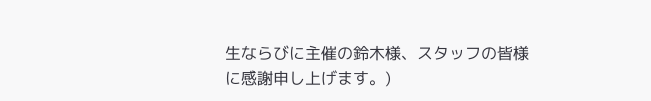生ならびに主催の鈴木様、スタッフの皆様に感謝申し上げます。)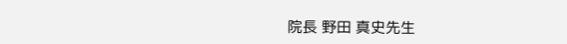院長 野田 真史先生